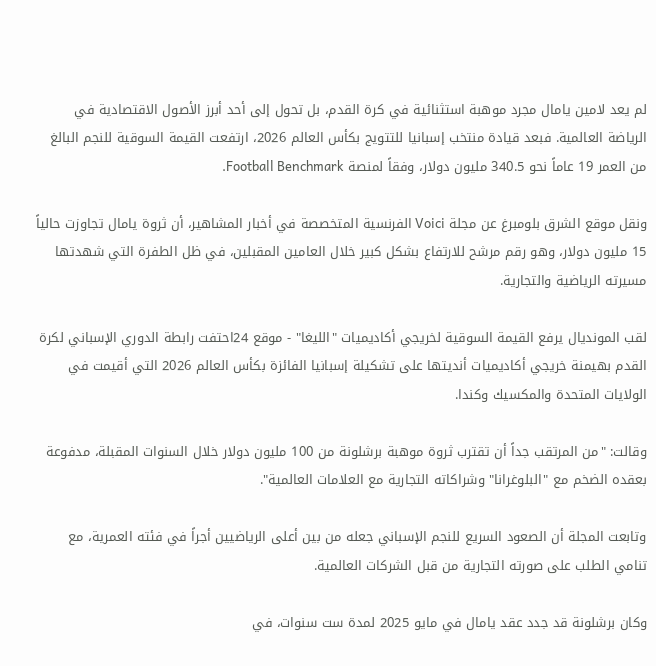لم يعد لامين يامال مجرد موهبة استثنائية في كرة القدم، بل تحول إلى أحد أبرز الأصول الاقتصادية في الرياضة العالمية. فبعد قيادة منتخب إسبانيا للتتويج بكأس العالم 2026، ارتفعت القيمة السوقية للنجم البالغ من العمر 19 عاماً نحو 340.5 مليون دولار، وفقاً لمنصة Football Benchmark.

ونقل موقع الشرق بلومبرغ عن مجلة Voici الفرنسية المتخصصة في أخبار المشاهير، أن ثروة يامال تجاوزت حالياً 15 مليون دولار، وهو رقم مرشح للارتفاع بشكل كبير خلال العامين المقبلين، في ظل الطفرة التي شهدتها مسيرته الرياضية والتجارية.

لقب المونديال يرفع القيمة السوقية لخريجي أكاديميات "الليغا" - موقع 24احتفت رابطة الدوري الإسباني لكرة القدم بهيمنة خريجي أكاديميات أنديتها على تشكيلة إسبانيا الفائزة بكأس العالم 2026 التي أقيمت في الولايات المتحدة والمكسيك وكندا.

وقالت: "من المرتقب جداً أن تقترب ثروة موهبة برشلونة من 100 مليون دولار خلال السنوات المقبلة، مدفوعة بعقده الضخم مع "البلوغرانا" وشراكاته التجارية مع العلامات العالمية".

وتابعت المجلة أن الصعود السريع للنجم الإسباني جعله من بين أعلى الرياضيين أجراً في فئته العمرية، مع تنامي الطلب على صورته التجارية من قبل الشركات العالمية.

وكان برشلونة قد جدد عقد يامال في مايو 2025 لمدة ست سنوات، في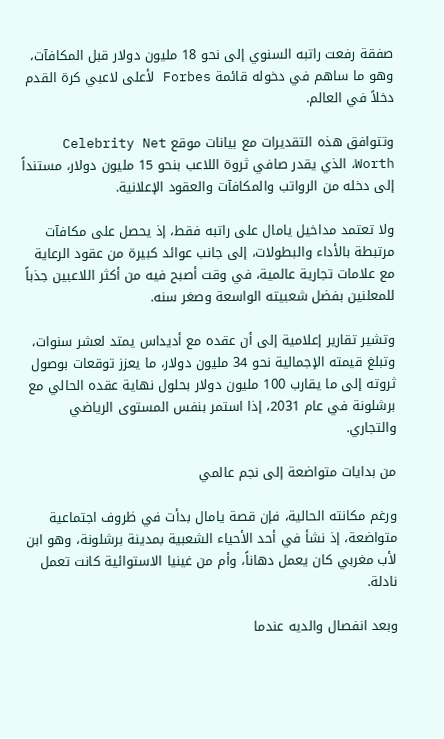صفقة رفعت راتبه السنوي إلى نحو 18 مليون دولار قبل المكافآت، وهو ما ساهم في دخوله قائمة Forbes لأعلى لاعبي كرة القدم دخلاً في العالم.

وتتوافق هذه التقديرات مع بيانات موقع Celebrity Net Worth، الذي يقدر صافي ثروة اللاعب بنحو 15 مليون دولار، مستنداً إلى دخله من الرواتب والمكافآت والعقود الإعلانية.

ولا تعتمد مداخيل يامال على راتبه فقط، إذ يحصل على مكافآت مرتبطة بالأداء والبطولات، إلى جانب عوائد كبيرة من عقود الرعاية مع علامات تجارية عالمية، في وقت أصبح فيه من أكثر اللاعبين جذباً للمعلنين بفضل شعبيته الواسعة وصغر سنه.

وتشير تقارير إعلامية إلى أن عقده مع أديداس يمتد لعشر سنوات، وتبلغ قيمته الإجمالية نحو 34 مليون دولار، ما يعزز توقعات بوصول ثروته إلى ما يقارب 100 مليون دولار بحلول نهاية عقده الحالي مع برشلونة في عام 2031، إذا استمر بنفس المستوى الرياضي والتجاري.

من بدايات متواضعة إلى نجم عالمي

ورغم مكانته الحالية، فإن قصة يامال بدأت في ظروف اجتماعية متواضعة، إذ نشأ في أحد الأحياء الشعبية بمدينة برشلونة، وهو ابن لأب مغربي كان يعمل دهاناً، وأم من غينيا الاستوائية كانت تعمل نادلة.

وبعد انفصال والديه عندما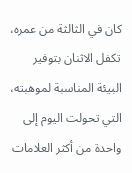كان في الثالثة من عمره، تكفل الاثنان بتوفير البيئة المناسبة لموهبته، التي تحولت اليوم إلى واحدة من أكثر العلامات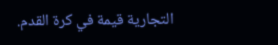التجارية قيمة في كرة القدم.